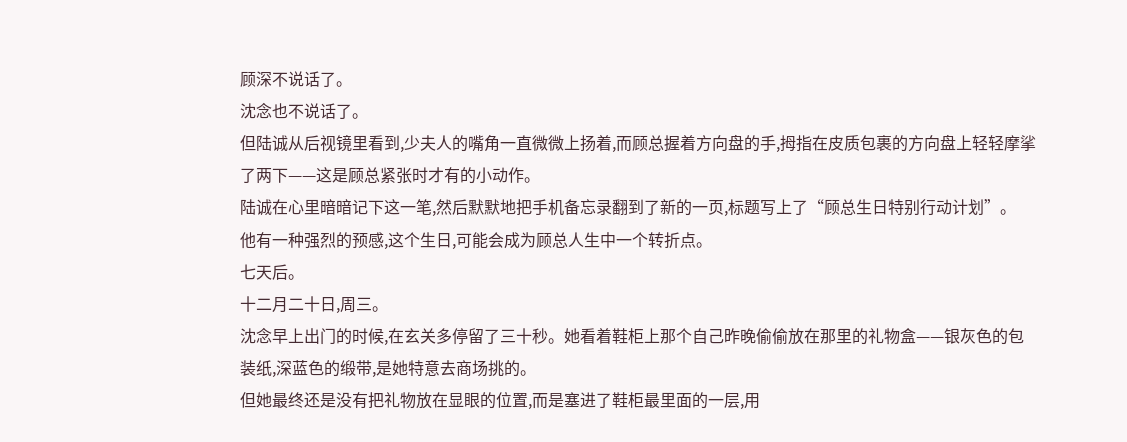顾深不说话了。
沈念也不说话了。
但陆诚从后视镜里看到,少夫人的嘴角一直微微上扬着,而顾总握着方向盘的手,拇指在皮质包裹的方向盘上轻轻摩挲了两下——这是顾总紧张时才有的小动作。
陆诚在心里暗暗记下这一笔,然后默默地把手机备忘录翻到了新的一页,标题写上了“顾总生日特别行动计划”。
他有一种强烈的预感,这个生日,可能会成为顾总人生中一个转折点。
七天后。
十二月二十日,周三。
沈念早上出门的时候,在玄关多停留了三十秒。她看着鞋柜上那个自己昨晚偷偷放在那里的礼物盒——银灰色的包装纸,深蓝色的缎带,是她特意去商场挑的。
但她最终还是没有把礼物放在显眼的位置,而是塞进了鞋柜最里面的一层,用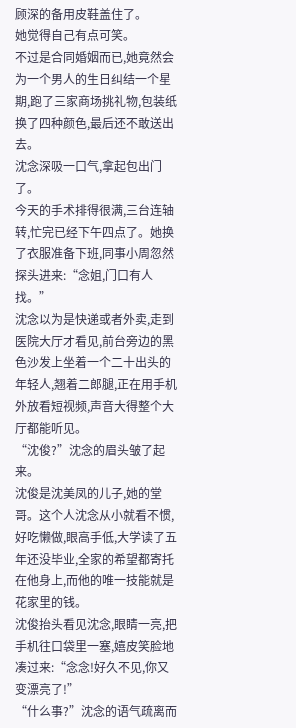顾深的备用皮鞋盖住了。
她觉得自己有点可笑。
不过是合同婚姻而已,她竟然会为一个男人的生日纠结一个星期,跑了三家商场挑礼物,包装纸换了四种颜色,最后还不敢送出去。
沈念深吸一口气,拿起包出门了。
今天的手术排得很满,三台连轴转,忙完已经下午四点了。她换了衣服准备下班,同事小周忽然探头进来:“念姐,门口有人找。”
沈念以为是快递或者外卖,走到医院大厅才看见,前台旁边的黑色沙发上坐着一个二十出头的年轻人,翘着二郎腿,正在用手机外放看短视频,声音大得整个大厅都能听见。
“沈俊?”沈念的眉头皱了起来。
沈俊是沈美凤的儿子,她的堂哥。这个人沈念从小就看不惯,好吃懒做,眼高手低,大学读了五年还没毕业,全家的希望都寄托在他身上,而他的唯一技能就是花家里的钱。
沈俊抬头看见沈念,眼睛一亮,把手机往口袋里一塞,嬉皮笑脸地凑过来:“念念!好久不见,你又变漂亮了!”
“什么事?”沈念的语气疏离而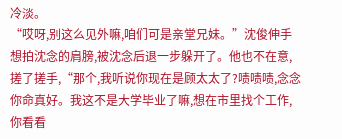冷淡。
“哎呀,别这么见外嘛,咱们可是亲堂兄妹。”沈俊伸手想拍沈念的肩膀,被沈念后退一步躲开了。他也不在意,搓了搓手,“那个,我听说你现在是顾太太了?啧啧啧,念念你命真好。我这不是大学毕业了嘛,想在市里找个工作,你看看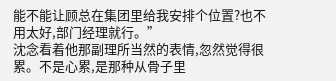能不能让顾总在集团里给我安排个位置?也不用太好,部门经理就行。”
沈念看着他那副理所当然的表情,忽然觉得很累。不是心累,是那种从骨子里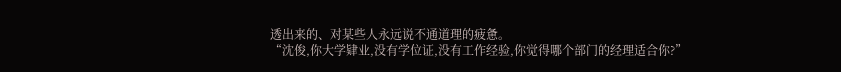透出来的、对某些人永远说不通道理的疲惫。
“沈俊,你大学肄业,没有学位证,没有工作经验,你觉得哪个部门的经理适合你?”